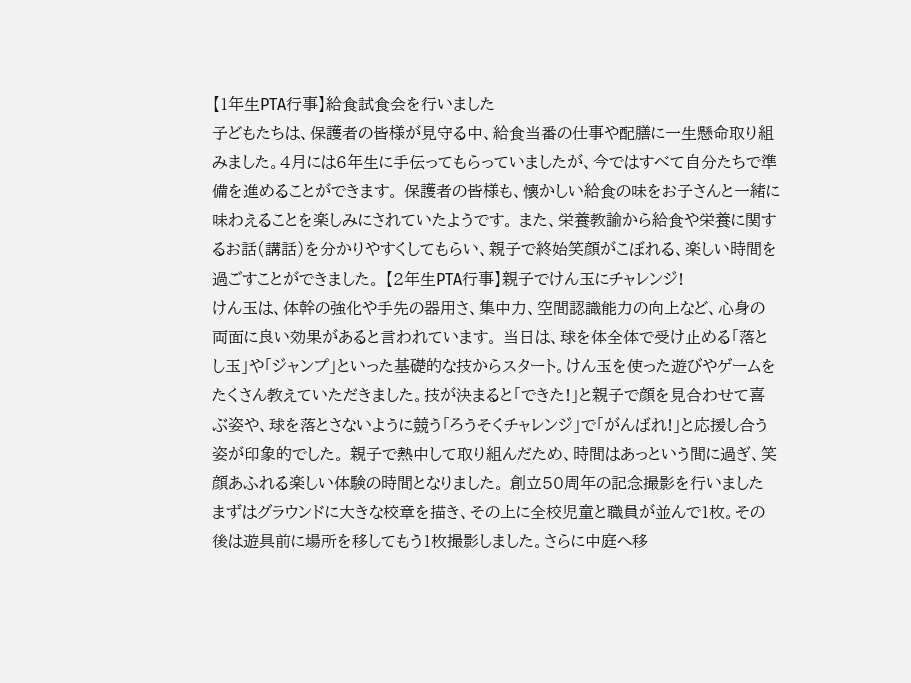【1年生PTA行事】給食試食会を行いました
子どもたちは、保護者の皆様が見守る中、給食当番の仕事や配膳に一生懸命取り組みました。4月には6年生に手伝ってもらっていましたが、今ではすべて自分たちで準備を進めることができます。 保護者の皆様も、懐かしい給食の味をお子さんと一緒に味わえることを楽しみにされていたようです。 また、栄養教諭から給食や栄養に関するお話(講話)を分かりやすくしてもらい、親子で終始笑顔がこぼれる、楽しい時間を過ごすことができました。 【2年生PTA行事】親子でけん玉にチャレンジ!
けん玉は、体幹の強化や手先の器用さ、集中力、空間認識能力の向上など、心身の両面に良い効果があると言われています。 当日は、球を体全体で受け止める「落とし玉」や「ジャンプ」といった基礎的な技からスタート。けん玉を使った遊びやゲームをたくさん教えていただきました。技が決まると「できた!」と親子で顔を見合わせて喜ぶ姿や、球を落とさないように競う「ろうそくチャレンジ」で「がんばれ!」と応援し合う姿が印象的でした。 親子で熱中して取り組んだため、時間はあっという間に過ぎ、笑顔あふれる楽しい体験の時間となりました。 創立50周年の記念撮影を行いました
まずはグラウンドに大きな校章を描き、その上に全校児童と職員が並んで1枚。その後は遊具前に場所を移してもう1枚撮影しました。さらに中庭へ移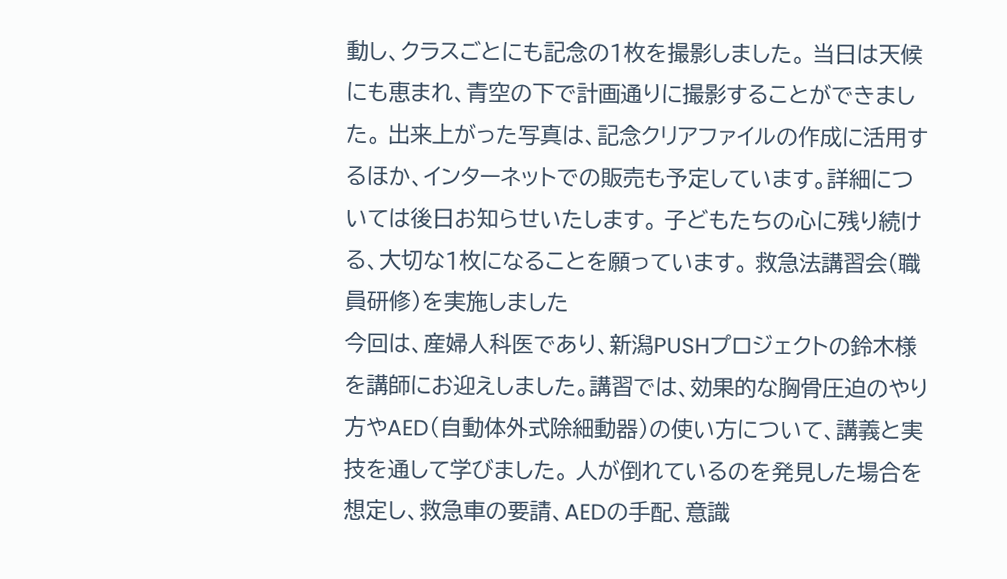動し、クラスごとにも記念の1枚を撮影しました。 当日は天候にも恵まれ、青空の下で計画通りに撮影することができました。 出来上がった写真は、記念クリアファイルの作成に活用するほか、インターネットでの販売も予定しています。詳細については後日お知らせいたします。 子どもたちの心に残り続ける、大切な1枚になることを願っています。 救急法講習会(職員研修)を実施しました
今回は、産婦人科医であり、新潟PUSHプロジェクトの鈴木様を講師にお迎えしました。講習では、効果的な胸骨圧迫のやり方やAED(自動体外式除細動器)の使い方について、講義と実技を通して学びました。 人が倒れているのを発見した場合を想定し、救急車の要請、AEDの手配、意識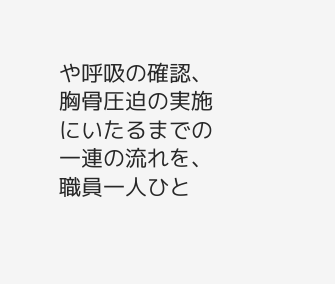や呼吸の確認、胸骨圧迫の実施にいたるまでの一連の流れを、職員一人ひと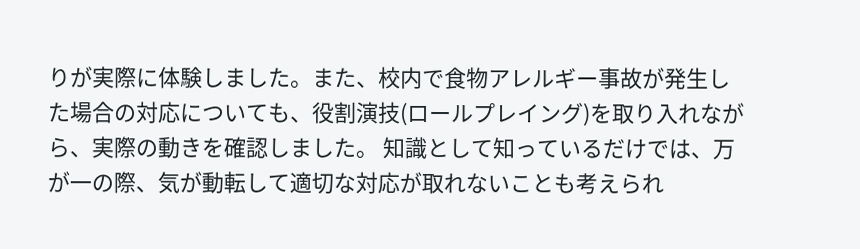りが実際に体験しました。また、校内で食物アレルギー事故が発生した場合の対応についても、役割演技(ロールプレイング)を取り入れながら、実際の動きを確認しました。 知識として知っているだけでは、万が一の際、気が動転して適切な対応が取れないことも考えられ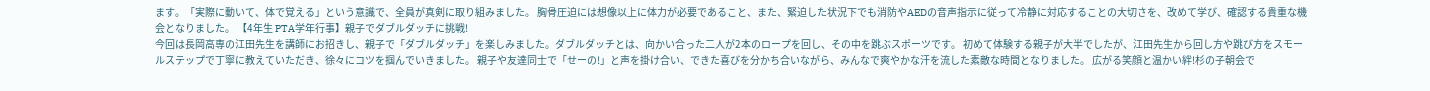ます。「実際に動いて、体で覚える」という意識で、全員が真剣に取り組みました。 胸骨圧迫には想像以上に体力が必要であること、また、緊迫した状況下でも消防やAEDの音声指示に従って冷静に対応することの大切さを、改めて学び、確認する貴重な機会となりました。 【4年生 PTA学年行事】親子でダブルダッチに挑戦!
今回は長岡高専の江田先生を講師にお招きし、親子で「ダブルダッチ」を楽しみました。ダブルダッチとは、向かい合った二人が2本のロープを回し、その中を跳ぶスポーツです。 初めて体験する親子が大半でしたが、江田先生から回し方や跳び方をスモールステップで丁寧に教えていただき、徐々にコツを掴んでいきました。 親子や友達同士で「せーの!」と声を掛け合い、できた喜びを分かち合いながら、みんなで爽やかな汗を流した素敵な時間となりました。 広がる笑顔と温かい絆!杉の子朝会で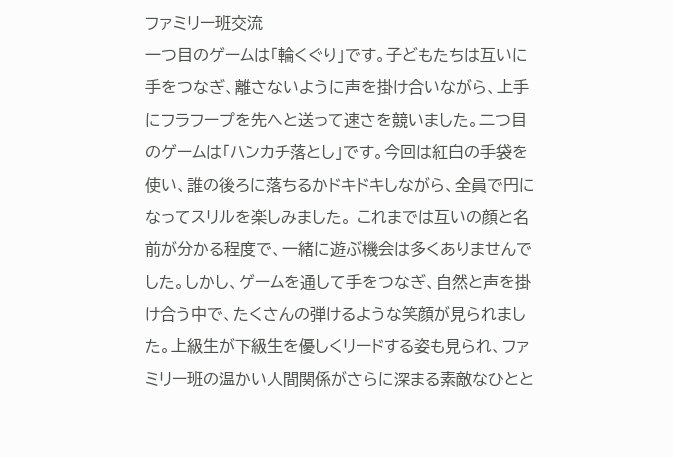ファミリー班交流
一つ目のゲームは「輪くぐり」です。子どもたちは互いに手をつなぎ、離さないように声を掛け合いながら、上手にフラフープを先へと送って速さを競いました。二つ目のゲームは「ハンカチ落とし」です。今回は紅白の手袋を使い、誰の後ろに落ちるかドキドキしながら、全員で円になってスリルを楽しみました。 これまでは互いの顔と名前が分かる程度で、一緒に遊ぶ機会は多くありませんでした。しかし、ゲームを通して手をつなぎ、自然と声を掛け合う中で、たくさんの弾けるような笑顔が見られました。上級生が下級生を優しくリードする姿も見られ、ファミリー班の温かい人間関係がさらに深まる素敵なひとと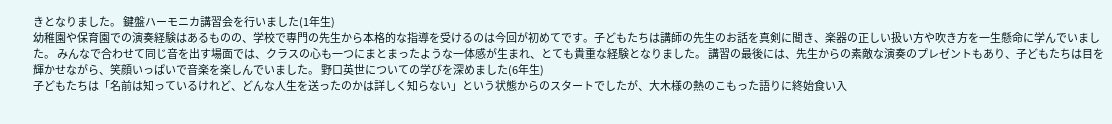きとなりました。 鍵盤ハーモニカ講習会を行いました(1年生)
幼稚園や保育園での演奏経験はあるものの、学校で専門の先生から本格的な指導を受けるのは今回が初めてです。子どもたちは講師の先生のお話を真剣に聞き、楽器の正しい扱い方や吹き方を一生懸命に学んでいました。 みんなで合わせて同じ音を出す場面では、クラスの心も一つにまとまったような一体感が生まれ、とても貴重な経験となりました。 講習の最後には、先生からの素敵な演奏のプレゼントもあり、子どもたちは目を輝かせながら、笑顔いっぱいで音楽を楽しんでいました。 野口英世についての学びを深めました(6年生)
子どもたちは「名前は知っているけれど、どんな人生を送ったのかは詳しく知らない」という状態からのスタートでしたが、大木様の熱のこもった語りに終始食い入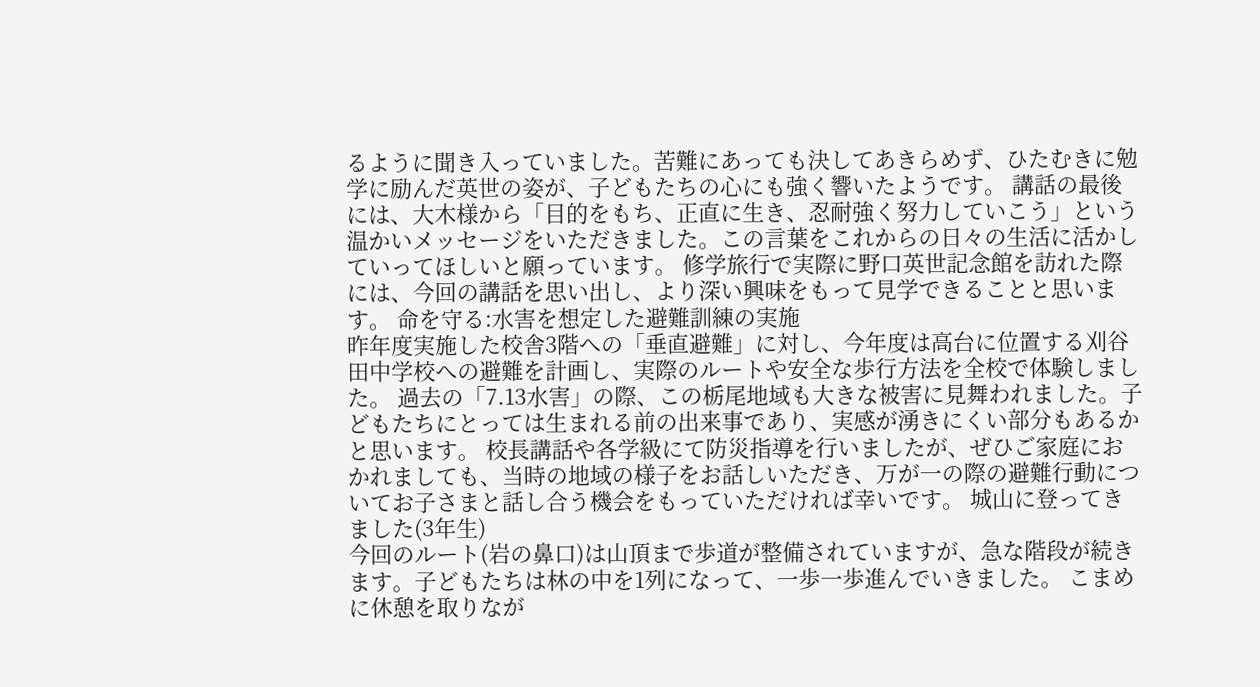るように聞き入っていました。苦難にあっても決してあきらめず、ひたむきに勉学に励んだ英世の姿が、子どもたちの心にも強く響いたようです。 講話の最後には、大木様から「目的をもち、正直に生き、忍耐強く努力していこう」という温かいメッセージをいただきました。この言葉をこれからの日々の生活に活かしていってほしいと願っています。 修学旅行で実際に野口英世記念館を訪れた際には、今回の講話を思い出し、より深い興味をもって見学できることと思います。 命を守る:水害を想定した避難訓練の実施
昨年度実施した校舎3階への「垂直避難」に対し、今年度は高台に位置する刈谷田中学校への避難を計画し、実際のルートや安全な歩行方法を全校で体験しました。 過去の「7.13水害」の際、この栃尾地域も大きな被害に見舞われました。子どもたちにとっては生まれる前の出来事であり、実感が湧きにくい部分もあるかと思います。 校長講話や各学級にて防災指導を行いましたが、ぜひご家庭におかれましても、当時の地域の様子をお話しいただき、万が一の際の避難行動についてお子さまと話し合う機会をもっていただければ幸いです。 城山に登ってきました(3年生)
今回のルート(岩の鼻口)は山頂まで歩道が整備されていますが、急な階段が続きます。子どもたちは林の中を1列になって、一歩一歩進んでいきました。 こまめに休憩を取りなが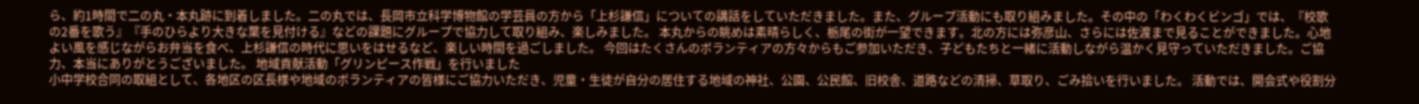ら、約1時間で二の丸・本丸跡に到着しました。二の丸では、長岡市立科学博物館の学芸員の方から「上杉謙信」についての講話をしていただきました。また、グループ活動にも取り組みました。その中の「わくわくビンゴ」では、『校歌の2番を歌う』『手のひらより大きな葉を見付ける』などの課題にグループで協力して取り組み、楽しみました。 本丸からの眺めは素晴らしく、栃尾の街が一望できます。北の方には弥彦山、さらには佐渡まで見ることができました。心地よい風を感じながらお弁当を食べ、上杉謙信の時代に思いをはせるなど、楽しい時間を過ごしました。 今回はたくさんのボランティアの方々からもご参加いただき、子どもたちと一緒に活動しながら温かく見守っていただきました。ご協力、本当にありがとうございました。 地域貢献活動「グリンピース作戦」を行いました
小中学校合同の取組として、各地区の区長様や地域のボランティアの皆様にご協力いただき、児童・生徒が自分の居住する地域の神社、公園、公民館、旧校舎、道路などの清掃、草取り、ごみ拾いを行いました。 活動では、開会式や役割分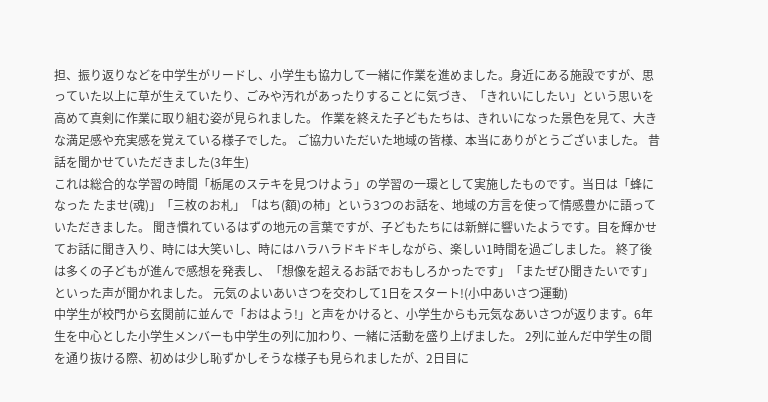担、振り返りなどを中学生がリードし、小学生も協力して一緒に作業を進めました。身近にある施設ですが、思っていた以上に草が生えていたり、ごみや汚れがあったりすることに気づき、「きれいにしたい」という思いを高めて真剣に作業に取り組む姿が見られました。 作業を終えた子どもたちは、きれいになった景色を見て、大きな満足感や充実感を覚えている様子でした。 ご協力いただいた地域の皆様、本当にありがとうございました。 昔話を聞かせていただきました(3年生)
これは総合的な学習の時間「栃尾のステキを見つけよう」の学習の一環として実施したものです。当日は「蜂になった たませ(魂)」「三枚のお札」「はち(額)の柿」という3つのお話を、地域の方言を使って情感豊かに語っていただきました。 聞き慣れているはずの地元の言葉ですが、子どもたちには新鮮に響いたようです。目を輝かせてお話に聞き入り、時には大笑いし、時にはハラハラドキドキしながら、楽しい1時間を過ごしました。 終了後は多くの子どもが進んで感想を発表し、「想像を超えるお話でおもしろかったです」「またぜひ聞きたいです」といった声が聞かれました。 元気のよいあいさつを交わして1日をスタート!(小中あいさつ運動)
中学生が校門から玄関前に並んで「おはよう!」と声をかけると、小学生からも元気なあいさつが返ります。6年生を中心とした小学生メンバーも中学生の列に加わり、一緒に活動を盛り上げました。 2列に並んだ中学生の間を通り抜ける際、初めは少し恥ずかしそうな様子も見られましたが、2日目に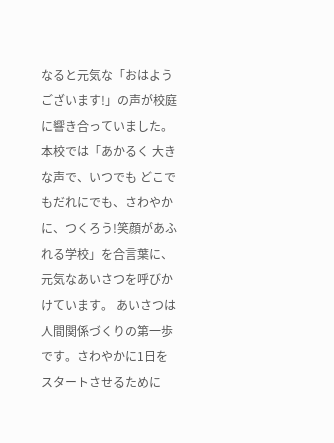なると元気な「おはようございます!」の声が校庭に響き合っていました。 本校では「あかるく 大きな声で、いつでも どこでもだれにでも、さわやかに、つくろう!笑顔があふれる学校」を合言葉に、元気なあいさつを呼びかけています。 あいさつは人間関係づくりの第一歩です。さわやかに1日をスタートさせるために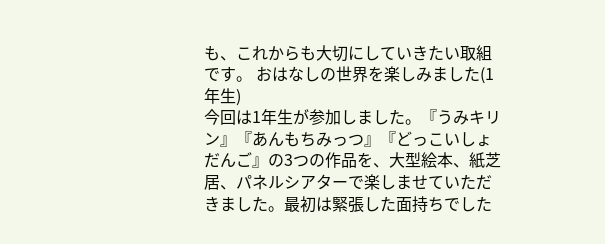も、これからも大切にしていきたい取組です。 おはなしの世界を楽しみました(1年生)
今回は1年生が参加しました。『うみキリン』『あんもちみっつ』『どっこいしょだんご』の3つの作品を、大型絵本、紙芝居、パネルシアターで楽しませていただきました。最初は緊張した面持ちでした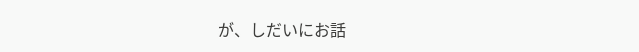が、しだいにお話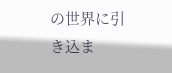の世界に引き込ま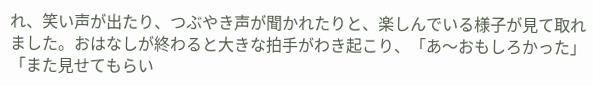れ、笑い声が出たり、つぶやき声が聞かれたりと、楽しんでいる様子が見て取れました。おはなしが終わると大きな拍手がわき起こり、「あ〜おもしろかった」「また見せてもらい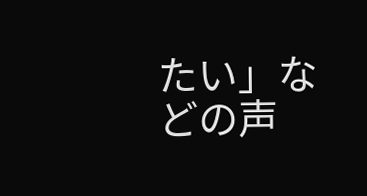たい」などの声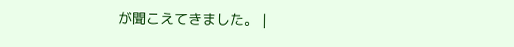が聞こえてきました。 |